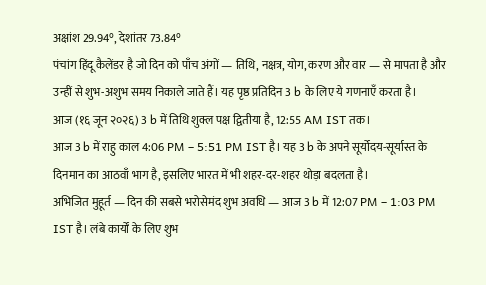अक्षांश 29.94°, देशांतर 73.84°
पंचांग हिंदू कैलेंडर है जो दिन को पाँच अंगों — तिथि, नक्षत्र, योग, करण और वार — से मापता है और उन्हीं से शुभ-अशुभ समय निकाले जाते हैं। यह पृष्ठ प्रतिदिन 3 b के लिए ये गणनाएँ करता है।
आज (१६ जून २०२६) 3 b में तिथि शुक्ल पक्ष द्वितीया है, 12:55 AM IST तक।
आज 3 b में राहु काल 4:06 PM – 5:51 PM IST है। यह 3 b के अपने सूर्योदय-सूर्यास्त के दिनमान का आठवाँ भाग है, इसलिए भारत में भी शहर-दर-शहर थोड़ा बदलता है।
अभिजित मुहूर्त — दिन की सबसे भरोसेमंद शुभ अवधि — आज 3 b में 12:07 PM – 1:03 PM IST है। लंबे कार्यों के लिए शुभ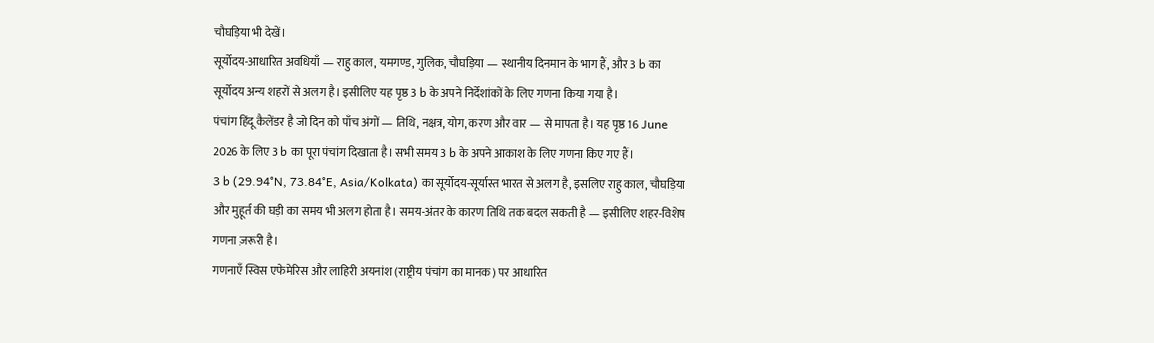चौघड़िया भी देखें।
सूर्योदय-आधारित अवधियाँ — राहु काल, यमगण्ड, गुलिक, चौघड़िया — स्थानीय दिनमान के भाग हैं, और 3 b का सूर्योदय अन्य शहरों से अलग है। इसीलिए यह पृष्ठ 3 b के अपने निर्देशांकों के लिए गणना किया गया है।
पंचांग हिंदू कैलेंडर है जो दिन को पाँच अंगों — तिथि, नक्षत्र, योग, करण और वार — से मापता है। यह पृष्ठ 16 June 2026 के लिए 3 b का पूरा पंचांग दिखाता है। सभी समय 3 b के अपने आकाश के लिए गणना किए गए हैं।
3 b (29.94°N, 73.84°E, Asia/Kolkata) का सूर्योदय-सूर्यास्त भारत से अलग है, इसलिए राहु काल, चौघड़िया और मुहूर्त की घड़ी का समय भी अलग होता है। समय-अंतर के कारण तिथि तक बदल सकती है — इसीलिए शहर-विशेष गणना ज़रूरी है।
गणनाएँ स्विस एफेमेरिस और लाहिरी अयनांश (राष्ट्रीय पंचांग का मानक) पर आधारित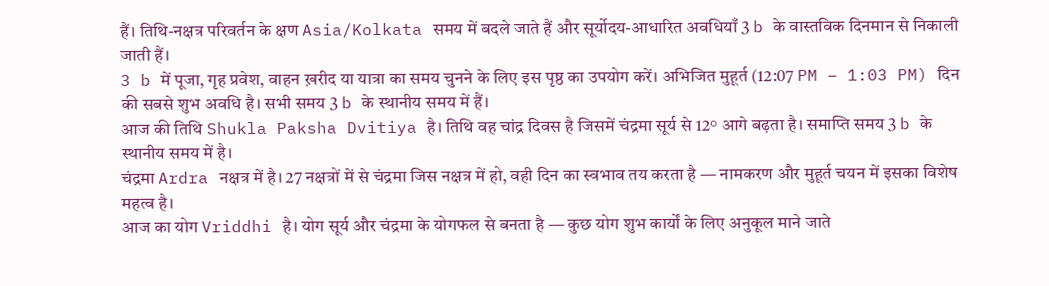हैं। तिथि-नक्षत्र परिवर्तन के क्षण Asia/Kolkata समय में बदले जाते हैं और सूर्योदय-आधारित अवधियाँ 3 b के वास्तविक दिनमान से निकाली जाती हैं।
3 b में पूजा, गृह प्रवेश, वाहन ख़रीद या यात्रा का समय चुनने के लिए इस पृष्ठ का उपयोग करें। अभिजित मुहूर्त (12:07 PM – 1:03 PM) दिन की सबसे शुभ अवधि है। सभी समय 3 b के स्थानीय समय में हैं।
आज की तिथि Shukla Paksha Dvitiya है। तिथि वह चांद्र दिवस है जिसमें चंद्रमा सूर्य से 12° आगे बढ़ता है। समाप्ति समय 3 b के स्थानीय समय में है।
चंद्रमा Ardra नक्षत्र में है। 27 नक्षत्रों में से चंद्रमा जिस नक्षत्र में हो, वही दिन का स्वभाव तय करता है — नामकरण और मुहूर्त चयन में इसका विशेष महत्व है।
आज का योग Vriddhi है। योग सूर्य और चंद्रमा के योगफल से बनता है — कुछ योग शुभ कार्यों के लिए अनुकूल माने जाते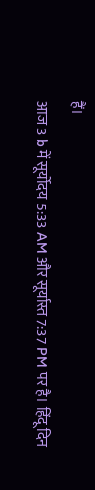हैं।
आज 3 b में सूर्योदय 5:33 AM और सूर्यास्त 7:37 PM पर है। हिंदू दिन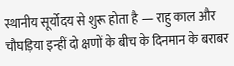स्थानीय सूर्योदय से शुरू होता है — राहु काल और चौघड़िया इन्हीं दो क्षणों के बीच के दिनमान के बराबर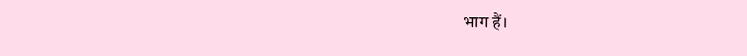भाग हैं।